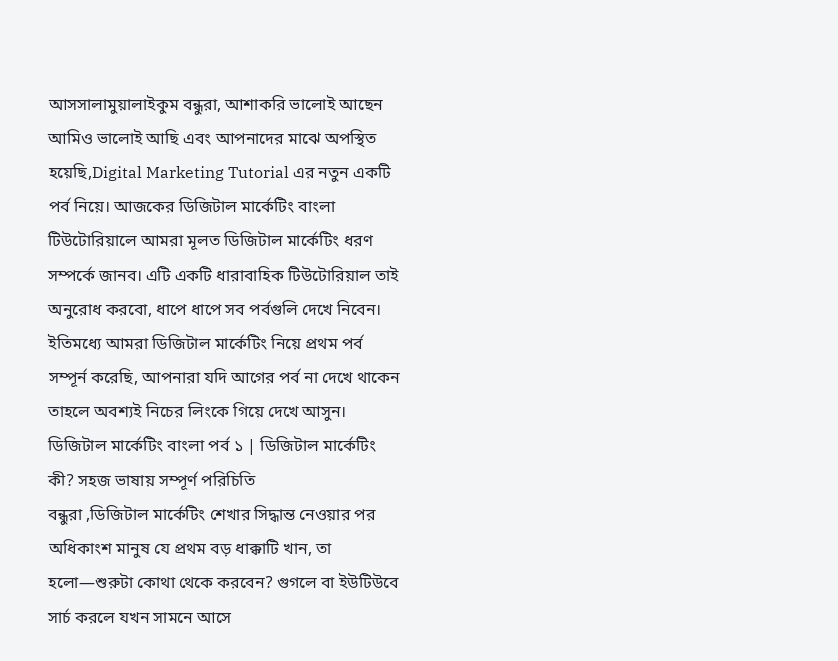আসসালামুয়ালাইকুম বন্ধুরা, আশাকরি ভালোই আছেন আমিও ভালোই আছি এবং আপনাদের মাঝে অপস্থিত হয়েছি,Digital Marketing Tutorial এর নতুন একটি পর্ব নিয়ে। আজকের ডিজিটাল মার্কেটিং বাংলা টিউটোরিয়ালে আমরা মূলত ডিজিটাল মার্কেটিং ধরণ সম্পর্কে জানব। এটি একটি ধারাবাহিক টিউটোরিয়াল তাই অনুরোধ করবো, ধাপে ধাপে সব পর্বগুলি দেখে নিবেন। ইতিমধ্যে আমরা ডিজিটাল মার্কেটিং নিয়ে প্রথম পর্ব সম্পূর্ন করেছি, আপনারা যদি আগের পর্ব না দেখে থাকেন তাহলে অবশ্যই নিচের লিংকে গিয়ে দেখে আসুন।
ডিজিটাল মার্কেটিং বাংলা পর্ব ১ | ডিজিটাল মার্কেটিং কী? সহজ ভাষায় সম্পূর্ণ পরিচিতি
বন্ধুরা ,ডিজিটাল মার্কেটিং শেখার সিদ্ধান্ত নেওয়ার পর অধিকাংশ মানুষ যে প্রথম বড় ধাক্কাটি খান, তা হলো—শুরুটা কোথা থেকে করবেন? গুগলে বা ইউটিউবে সার্চ করলে যখন সামনে আসে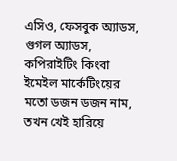এসিও, ফেসবুক অ্যাডস, গুগল অ্যাডস, কপিরাইটিং কিংবা ইমেইল মার্কেটিংয়ের মতো ডজন ডজন নাম, তখন খেই হারিয়ে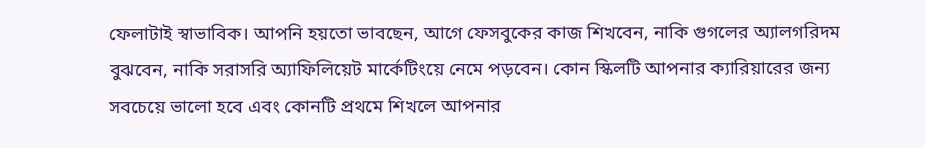ফেলাটাই স্বাভাবিক। আপনি হয়তো ভাবছেন, আগে ফেসবুকের কাজ শিখবেন, নাকি গুগলের অ্যালগরিদম বুঝবেন, নাকি সরাসরি অ্যাফিলিয়েট মার্কেটিংয়ে নেমে পড়বেন। কোন স্কিলটি আপনার ক্যারিয়ারের জন্য সবচেয়ে ভালো হবে এবং কোনটি প্রথমে শিখলে আপনার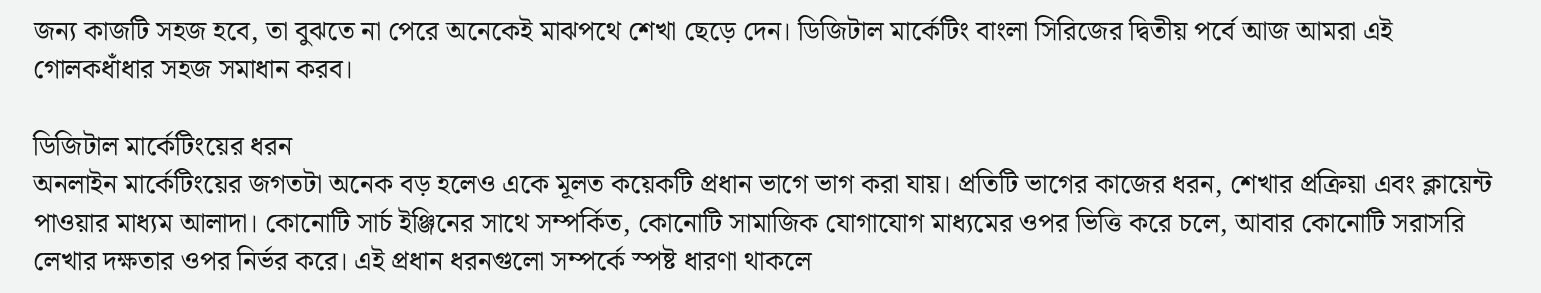জন্য কাজটি সহজ হবে, তা বুঝতে না পেরে অনেকেই মাঝপথে শেখা ছেড়ে দেন। ডিজিটাল মার্কেটিং বাংলা সিরিজের দ্বিতীয় পর্বে আজ আমরা এই গোলকধাঁধার সহজ সমাধান করব।

ডিজিটাল মার্কেটিংয়ের ধরন
অনলাইন মার্কেটিংয়ের জগতটা অনেক বড় হলেও একে মূলত কয়েকটি প্রধান ভাগে ভাগ করা যায়। প্রতিটি ভাগের কাজের ধরন, শেখার প্রক্রিয়া এবং ক্লায়েন্ট পাওয়ার মাধ্যম আলাদা। কোনোটি সার্চ ইঞ্জিনের সাথে সম্পর্কিত, কোনোটি সামাজিক যোগাযোগ মাধ্যমের ওপর ভিত্তি করে চলে, আবার কোনোটি সরাসরি লেখার দক্ষতার ওপর নির্ভর করে। এই প্রধান ধরনগুলো সম্পর্কে স্পষ্ট ধারণা থাকলে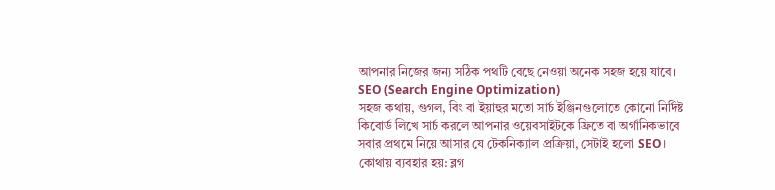আপনার নিজের জন্য সঠিক পথটি বেছে নেওয়া অনেক সহজ হয়ে যাবে।
SEO (Search Engine Optimization)
সহজ কথায়, গুগল, বিং বা ইয়াহুর মতো সার্চ ইঞ্জিনগুলোতে কোনো নির্দিষ্ট কিবোর্ড লিখে সার্চ করলে আপনার ওয়েবসাইটকে ফ্রিতে বা অর্গানিকভাবে সবার প্রথমে নিয়ে আসার যে টেকনিক্যাল প্রক্রিয়া, সেটাই হলো SEO।
কোথায় ব্যবহার হয়: ব্লগ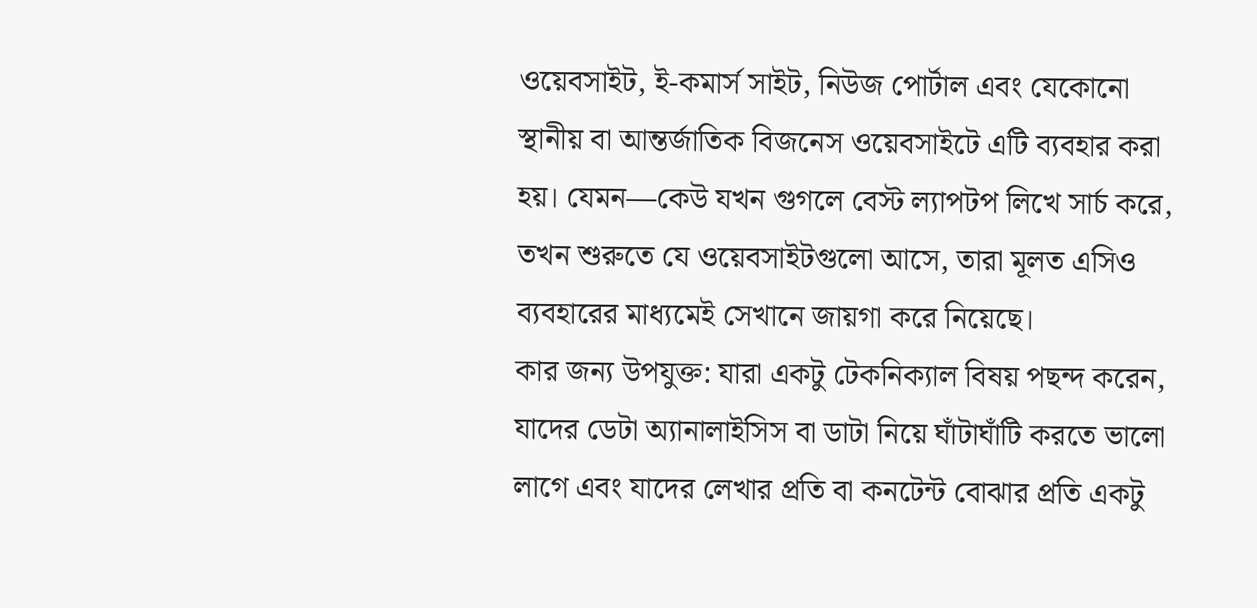ওয়েবসাইট, ই-কমার্স সাইট, নিউজ পোর্টাল এবং যেকোনো স্থানীয় বা আন্তর্জাতিক বিজনেস ওয়েবসাইটে এটি ব্যবহার করা হয়। যেমন—কেউ যখন গুগলে বেস্ট ল্যাপটপ লিখে সার্চ করে, তখন শুরুতে যে ওয়েবসাইটগুলো আসে, তারা মূলত এসিও ব্যবহারের মাধ্যমেই সেখানে জায়গা করে নিয়েছে।
কার জন্য উপযুক্ত: যারা একটু টেকনিক্যাল বিষয় পছন্দ করেন, যাদের ডেটা অ্যানালাইসিস বা ডাটা নিয়ে ঘাঁটাঘাঁটি করতে ভালো লাগে এবং যাদের লেখার প্রতি বা কনটেন্ট বোঝার প্রতি একটু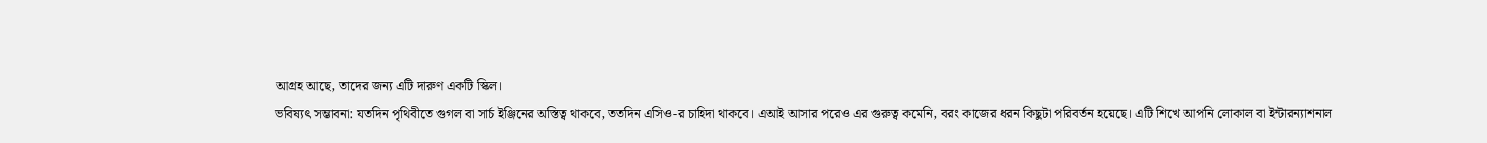আগ্রহ আছে, তাদের জন্য এটি দারুণ একটি স্কিল।
ভবিষ্যৎ সম্ভাবনা: যতদিন পৃথিবীতে গুগল বা সার্চ ইঞ্জিনের অস্তিত্ব থাকবে, ততদিন এসিও-র চাহিদা থাকবে। এআই আসার পরেও এর গুরুত্ব কমেনি, বরং কাজের ধরন কিছুটা পরিবর্তন হয়েছে। এটি শিখে আপনি লোকাল বা ইন্টারন্যাশনাল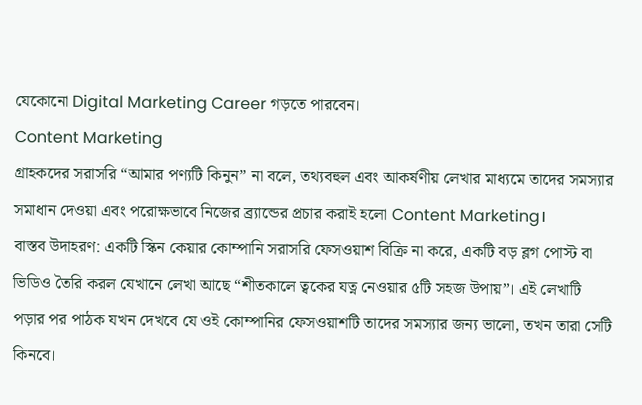যেকোনো Digital Marketing Career গড়তে পারবেন।
Content Marketing
গ্রাহকদের সরাসরি “আমার পণ্যটি কিনুন” না বলে, তথ্যবহুল এবং আকর্ষণীয় লেখার মাধ্যমে তাদের সমস্যার সমাধান দেওয়া এবং পরোক্ষভাবে নিজের ব্র্যান্ডের প্রচার করাই হলো Content Marketing।
বাস্তব উদাহরণ: একটি স্কিন কেয়ার কোম্পানি সরাসরি ফেসওয়াশ বিক্রি না করে, একটি বড় ব্লগ পোস্ট বা ভিডিও তৈরি করল যেখানে লেখা আছে “শীতকালে ত্বকের যত্ন নেওয়ার ৫টি সহজ উপায়”। এই লেখাটি পড়ার পর পাঠক যখন দেখবে যে ওই কোম্পানির ফেসওয়াশটি তাদের সমস্যার জন্য ভালো, তখন তারা সেটি কিনবে।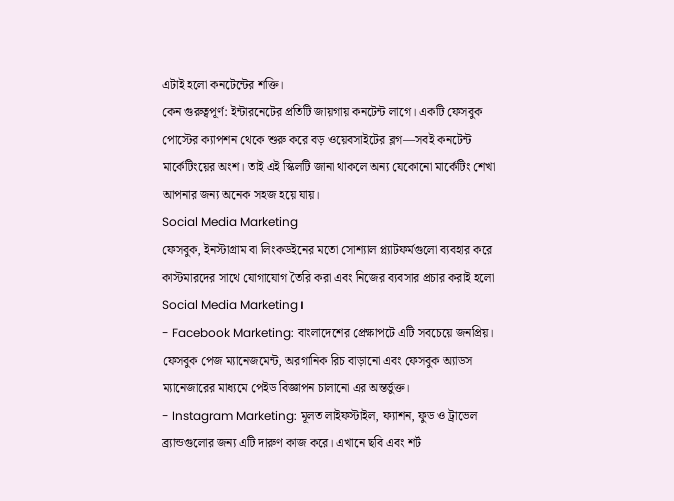এটাই হলো কনটেন্টের শক্তি।
কেন গুরুত্বপূর্ণ: ইন্টারনেটের প্রতিটি জায়গায় কনটেন্ট লাগে। একটি ফেসবুক পোস্টের ক্যাপশন থেকে শুরু করে বড় ওয়েবসাইটের ব্লগ—সবই কনটেন্ট মার্কেটিংয়ের অংশ। তাই এই স্কিলটি জানা থাকলে অন্য যেকোনো মার্কেটিং শেখা আপনার জন্য অনেক সহজ হয়ে যায়।
Social Media Marketing
ফেসবুক, ইনস্টাগ্রাম বা লিংকডইনের মতো সোশ্যাল প্ল্যাটফর্মগুলো ব্যবহার করে কাস্টমারদের সাথে যোগাযোগ তৈরি করা এবং নিজের ব্যবসার প্রচার করাই হলো Social Media Marketing।
- Facebook Marketing: বাংলাদেশের প্রেক্ষাপটে এটি সবচেয়ে জনপ্রিয়। ফেসবুক পেজ ম্যানেজমেন্ট, অরগানিক রিচ বাড়ানো এবং ফেসবুক অ্যাডস ম্যানেজারের মাধ্যমে পেইড বিজ্ঞাপন চালানো এর অন্তর্ভুক্ত।
- Instagram Marketing: মূলত লাইফস্টাইল, ফ্যাশন, ফুড ও ট্রাভেল ব্র্যান্ডগুলোর জন্য এটি দারুণ কাজ করে। এখানে ছবি এবং শর্ট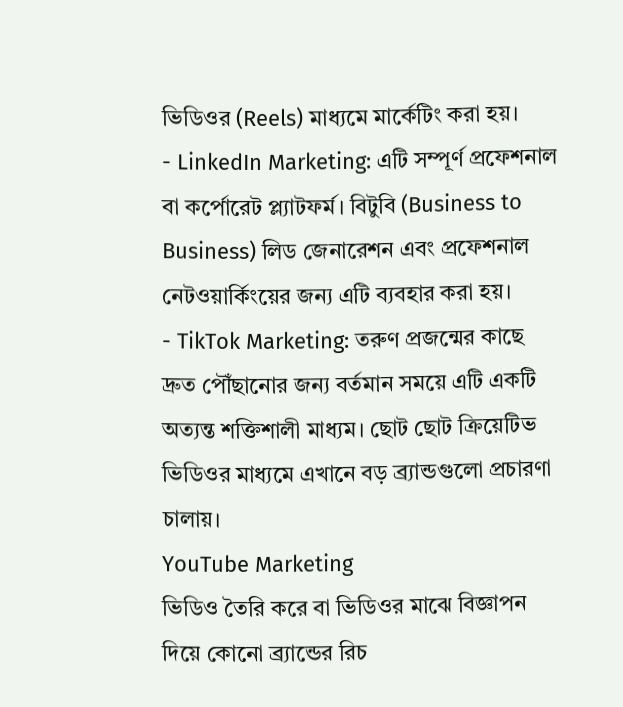ভিডিওর (Reels) মাধ্যমে মার্কেটিং করা হয়।
- LinkedIn Marketing: এটি সম্পূর্ণ প্রফেশনাল বা কর্পোরেট প্ল্যাটফর্ম। বিটুবি (Business to Business) লিড জেনারেশন এবং প্রফেশনাল নেটওয়ার্কিংয়ের জন্য এটি ব্যবহার করা হয়।
- TikTok Marketing: তরুণ প্রজন্মের কাছে দ্রুত পৌঁছানোর জন্য বর্তমান সময়ে এটি একটি অত্যন্ত শক্তিশালী মাধ্যম। ছোট ছোট ক্রিয়েটিভ ভিডিওর মাধ্যমে এখানে বড় ব্র্যান্ডগুলো প্রচারণা চালায়।
YouTube Marketing
ভিডিও তৈরি করে বা ভিডিওর মাঝে বিজ্ঞাপন দিয়ে কোনো ব্র্যান্ডের রিচ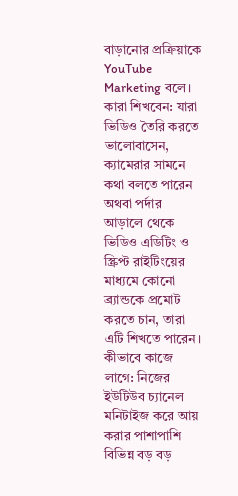বাড়ানোর প্রক্রিয়াকে YouTube Marketing বলে।
কারা শিখবেন: যারা ভিডিও তৈরি করতে ভালোবাসেন, ক্যামেরার সামনে কথা বলতে পারেন অথবা পর্দার আড়ালে থেকে ভিডিও এডিটিং ও স্ক্রিপ্ট রাইটিংয়ের মাধ্যমে কোনো ব্র্যান্ডকে প্রমোট করতে চান, তারা এটি শিখতে পারেন।
কীভাবে কাজে লাগে: নিজের ইউটিউব চ্যানেল মনিটাইজ করে আয় করার পাশাপাশি বিভিন্ন বড় বড়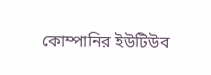কোম্পানির ইউটিউব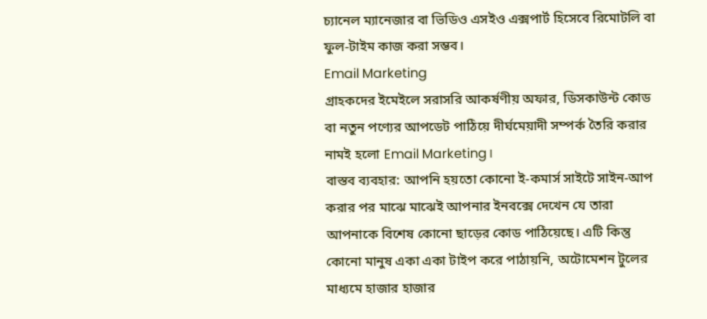চ্যানেল ম্যানেজার বা ভিডিও এসইও এক্সপার্ট হিসেবে রিমোটলি বা ফুল-টাইম কাজ করা সম্ভব।
Email Marketing
গ্রাহকদের ইমেইলে সরাসরি আকর্ষণীয় অফার, ডিসকাউন্ট কোড বা নতুন পণ্যের আপডেট পাঠিয়ে দীর্ঘমেয়াদী সম্পর্ক তৈরি করার নামই হলো Email Marketing।
বাস্তব ব্যবহার: আপনি হয়তো কোনো ই-কমার্স সাইটে সাইন-আপ করার পর মাঝে মাঝেই আপনার ইনবক্সে দেখেন যে তারা আপনাকে বিশেষ কোনো ছাড়ের কোড পাঠিয়েছে। এটি কিন্তু কোনো মানুষ একা একা টাইপ করে পাঠায়নি, অটোমেশন টুলের মাধ্যমে হাজার হাজার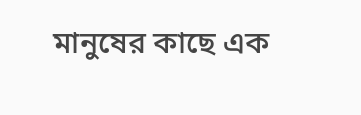মানুষের কাছে এক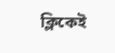ক্লিকেই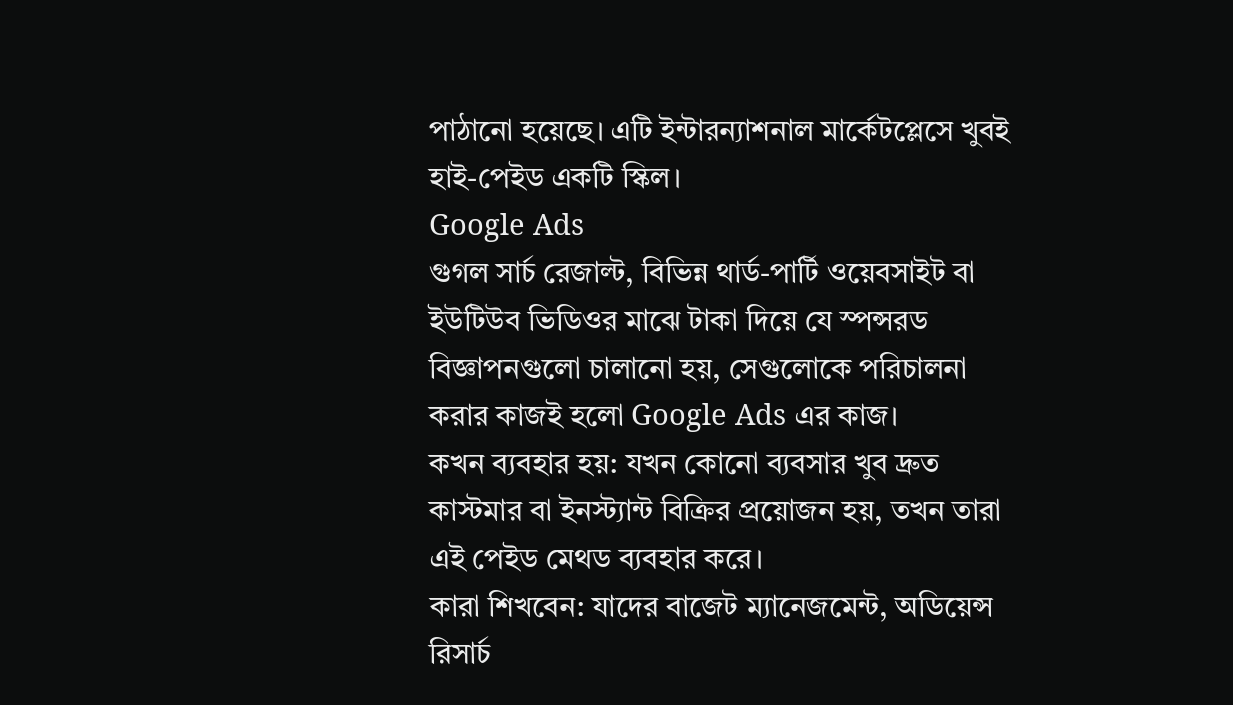পাঠানো হয়েছে। এটি ইন্টারন্যাশনাল মার্কেটপ্লেসে খুবই হাই-পেইড একটি স্কিল।
Google Ads
গুগল সার্চ রেজাল্ট, বিভিন্ন থার্ড-পার্টি ওয়েবসাইট বা ইউটিউব ভিডিওর মাঝে টাকা দিয়ে যে স্পন্সরড বিজ্ঞাপনগুলো চালানো হয়, সেগুলোকে পরিচালনা করার কাজই হলো Google Ads এর কাজ।
কখন ব্যবহার হয়: যখন কোনো ব্যবসার খুব দ্রুত কাস্টমার বা ইনস্ট্যান্ট বিক্রির প্রয়োজন হয়, তখন তারা এই পেইড মেথড ব্যবহার করে।
কারা শিখবেন: যাদের বাজেট ম্যানেজমেন্ট, অডিয়েন্স রিসার্চ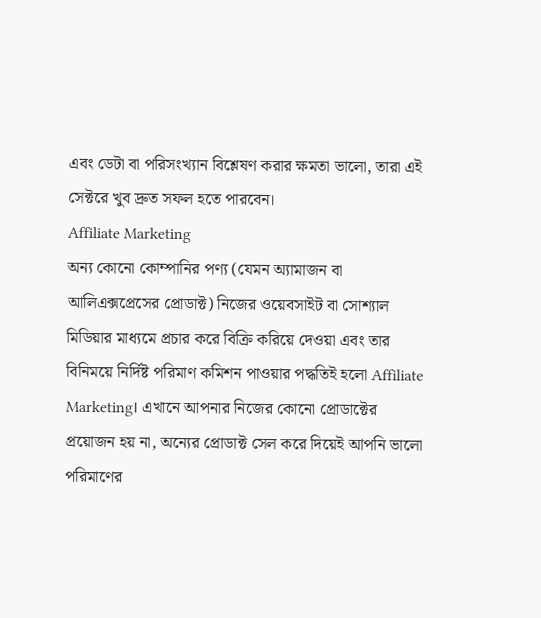এবং ডেটা বা পরিসংখ্যান বিশ্লেষণ করার ক্ষমতা ভালো, তারা এই সেক্টরে খুব দ্রুত সফল হতে পারবেন।
Affiliate Marketing
অন্য কোনো কোম্পানির পণ্য (যেমন অ্যামাজন বা আলিএক্সপ্রেসের প্রোডাক্ট) নিজের ওয়েবসাইট বা সোশ্যাল মিডিয়ার মাধ্যমে প্রচার করে বিক্রি করিয়ে দেওয়া এবং তার বিনিময়ে নির্দিষ্ট পরিমাণ কমিশন পাওয়ার পদ্ধতিই হলো Affiliate Marketing। এখানে আপনার নিজের কোনো প্রোডাক্টের প্রয়োজন হয় না, অন্যের প্রোডাক্ট সেল করে দিয়েই আপনি ভালো পরিমাণের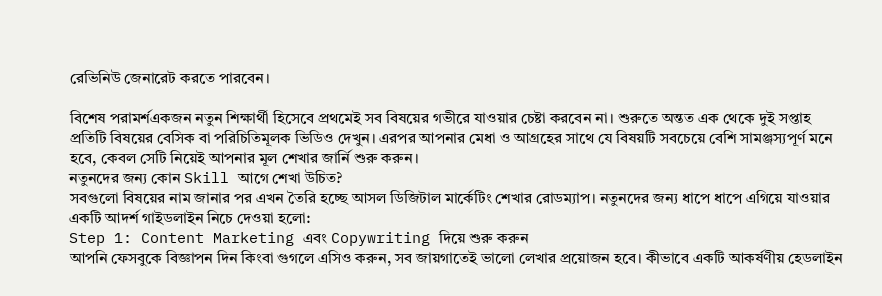রেভিনিউ জেনারেট করতে পারবেন।

বিশেষ পরামর্শএকজন নতুন শিক্ষার্থী হিসেবে প্রথমেই সব বিষয়ের গভীরে যাওয়ার চেষ্টা করবেন না। শুরুতে অন্তত এক থেকে দুই সপ্তাহ প্রতিটি বিষয়ের বেসিক বা পরিচিতিমূলক ভিডিও দেখুন। এরপর আপনার মেধা ও আগ্রহের সাথে যে বিষয়টি সবচেয়ে বেশি সামঞ্জস্যপূর্ণ মনে হবে, কেবল সেটি নিয়েই আপনার মূল শেখার জার্নি শুরু করুন।
নতুনদের জন্য কোন Skill আগে শেখা উচিত?
সবগুলো বিষয়ের নাম জানার পর এখন তৈরি হচ্ছে আসল ডিজিটাল মার্কেটিং শেখার রোডম্যাপ। নতুনদের জন্য ধাপে ধাপে এগিয়ে যাওয়ার একটি আদর্শ গাইডলাইন নিচে দেওয়া হলো:
Step 1: Content Marketing এবং Copywriting দিয়ে শুরু করুন
আপনি ফেসবুকে বিজ্ঞাপন দিন কিংবা গুগলে এসিও করুন, সব জায়গাতেই ভালো লেখার প্রয়োজন হবে। কীভাবে একটি আকর্ষণীয় হেডলাইন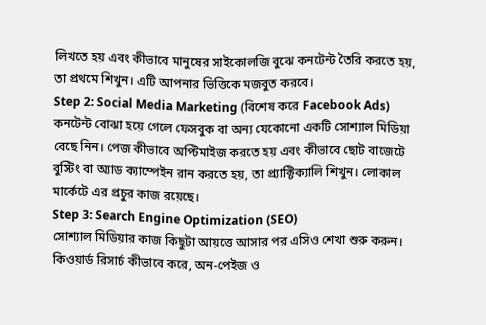লিখতে হয় এবং কীভাবে মানুষের সাইকোলজি বুঝে কনটেন্ট তৈরি করতে হয়, তা প্রথমে শিখুন। এটি আপনার ভিত্তিকে মজবুত করবে।
Step 2: Social Media Marketing (বিশেষ করে Facebook Ads)
কনটেন্ট বোঝা হয়ে গেলে ফেসবুক বা অন্য যেকোনো একটি সোশ্যাল মিডিয়া বেছে নিন। পেজ কীভাবে অপ্টিমাইজ করতে হয় এবং কীভাবে ছোট বাজেটে বুস্টিং বা অ্যাড ক্যাম্পেইন রান করতে হয়, তা প্র্যাক্টিক্যালি শিখুন। লোকাল মার্কেটে এর প্রচুর কাজ রয়েছে।
Step 3: Search Engine Optimization (SEO)
সোশ্যাল মিডিয়ার কাজ কিছুটা আয়ত্তে আসার পর এসিও শেখা শুরু করুন। কিওয়ার্ড রিসার্চ কীভাবে করে, অন-পেইজ ও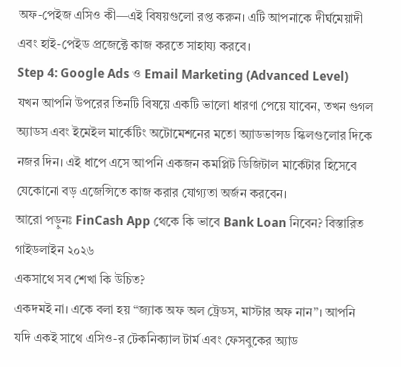অফ-পেইজ এসিও কী—এই বিষয়গুলো রপ্ত করুন। এটি আপনাকে দীর্ঘমেয়াদী এবং হাই-পেইড প্রজেক্টে কাজ করতে সাহায্য করবে।
Step 4: Google Ads ও Email Marketing (Advanced Level)
যখন আপনি উপরের তিনটি বিষয়ে একটি ভালো ধারণা পেয়ে যাবেন, তখন গুগল অ্যাডস এবং ইমেইল মার্কেটিং অটোমেশনের মতো অ্যাডভান্সড স্কিলগুলোর দিকে নজর দিন। এই ধাপে এসে আপনি একজন কমপ্লিট ডিজিটাল মার্কেটার হিসেবে যেকোনো বড় এজেন্সিতে কাজ করার যোগ্যতা অর্জন করবেন।
আরো পড়ুনঃ FinCash App থেকে কি ভাবে Bank Loan নিবেন? বিস্তারিত গাইডলাইন ২০২৬
একসাথে সব শেখা কি উচিত?
একদমই না। একে বলা হয় “জ্যাক অফ অল ট্রেডস, মাস্টার অফ নান”। আপনি যদি একই সাথে এসিও-র টেকনিক্যাল টার্ম এবং ফেসবুকের অ্যাড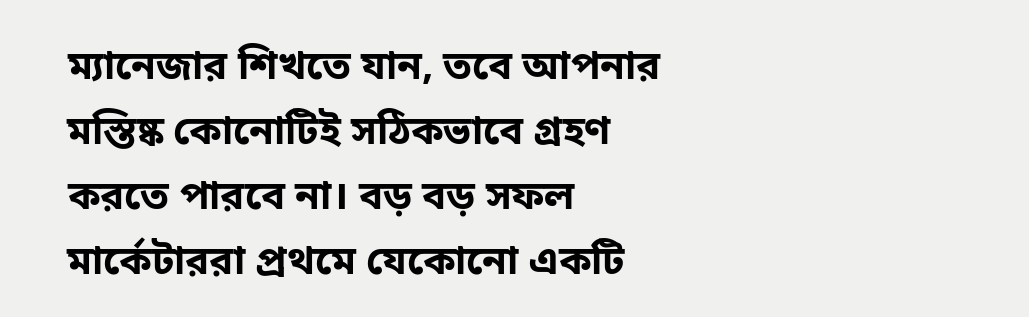ম্যানেজার শিখতে যান, তবে আপনার মস্তিষ্ক কোনোটিই সঠিকভাবে গ্রহণ করতে পারবে না। বড় বড় সফল মার্কেটাররা প্রথমে যেকোনো একটি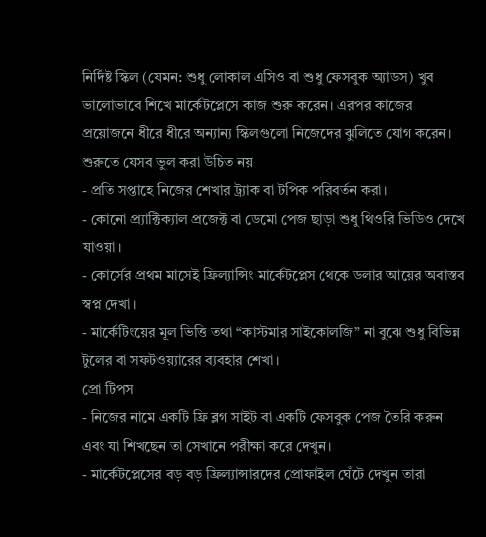নির্দিষ্ট স্কিল (যেমন: শুধু লোকাল এসিও বা শুধু ফেসবুক অ্যাডস) খুব ভালোভাবে শিখে মার্কেটপ্লেসে কাজ শুরু করেন। এরপর কাজের প্রয়োজনে ধীরে ধীরে অন্যান্য স্কিলগুলো নিজেদের ঝুলিতে যোগ করেন।
শুরুতে যেসব ভুল করা উচিত নয়
- প্রতি সপ্তাহে নিজের শেখার ট্র্যাক বা টপিক পরিবর্তন করা।
- কোনো প্র্যাক্টিক্যাল প্রজেক্ট বা ডেমো পেজ ছাড়া শুধু থিওরি ভিডিও দেখে যাওয়া।
- কোর্সের প্রথম মাসেই ফ্রিল্যান্সিং মার্কেটপ্লেস থেকে ডলার আয়ের অবাস্তব স্বপ্ন দেখা।
- মার্কেটিংয়ের মূল ভিত্তি তথা “কাস্টমার সাইকোলজি” না বুঝে শুধু বিভিন্ন টুলের বা সফটওয়্যারের ব্যবহার শেখা।
প্রো টিপস
- নিজের নামে একটি ফ্রি ব্লগ সাইট বা একটি ফেসবুক পেজ তৈরি করুন এবং যা শিখছেন তা সেখানে পরীক্ষা করে দেখুন।
- মার্কেটপ্লেসের বড় বড় ফ্রিল্যান্সারদের প্রোফাইল ঘেঁটে দেখুন তারা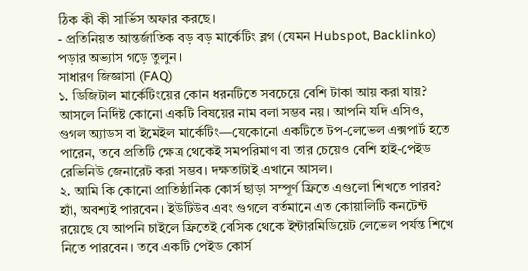ঠিক কী কী সার্ভিস অফার করছে।
- প্রতিনিয়ত আন্তর্জাতিক বড় বড় মার্কেটিং ব্লগ (যেমন Hubspot, Backlinko) পড়ার অভ্যাস গড়ে তুলুন।
সাধারণ জিজ্ঞাসা (FAQ)
১. ডিজিটাল মার্কেটিংয়ের কোন ধরনটিতে সবচেয়ে বেশি টাকা আয় করা যায়?
আসলে নির্দিষ্ট কোনো একটি বিষয়ের নাম বলা সম্ভব নয়। আপনি যদি এসিও, গুগল অ্যাডস বা ইমেইল মার্কেটিং—যেকোনো একটিতে টপ-লেভেল এক্সপার্ট হতে পারেন, তবে প্রতিটি ক্ষেত্র থেকেই সমপরিমাণ বা তার চেয়েও বেশি হাই-পেইড রেভিনিউ জেনারেট করা সম্ভব। দক্ষতাটাই এখানে আসল।
২. আমি কি কোনো প্রাতিষ্ঠানিক কোর্স ছাড়া সম্পূর্ণ ফ্রিতে এগুলো শিখতে পারব?
হ্যাঁ, অবশ্যই পারবেন। ইউটিউব এবং গুগলে বর্তমানে এত কোয়ালিটি কনটেন্ট রয়েছে যে আপনি চাইলে ফ্রিতেই বেসিক থেকে ইন্টারমিডিয়েট লেভেল পর্যন্ত শিখে নিতে পারবেন। তবে একটি পেইড কোর্স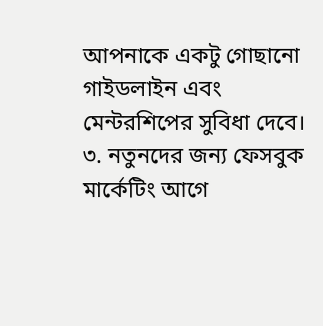আপনাকে একটু গোছানো গাইডলাইন এবং মেন্টরশিপের সুবিধা দেবে।
৩. নতুনদের জন্য ফেসবুক মার্কেটিং আগে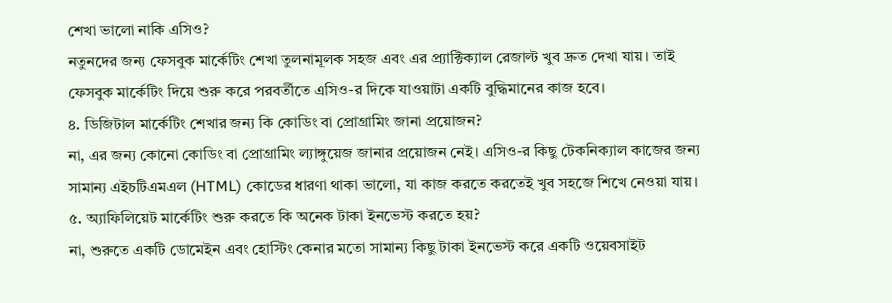শেখা ভালো নাকি এসিও?
নতুনদের জন্য ফেসবুক মার্কেটিং শেখা তুলনামূলক সহজ এবং এর প্র্যাক্টিক্যাল রেজাল্ট খুব দ্রুত দেখা যায়। তাই ফেসবুক মার্কেটিং দিয়ে শুরু করে পরবর্তীতে এসিও-র দিকে যাওয়াটা একটি বুদ্ধিমানের কাজ হবে।
৪. ডিজিটাল মার্কেটিং শেখার জন্য কি কোডিং বা প্রোগ্রামিং জানা প্রয়োজন?
না, এর জন্য কোনো কোডিং বা প্রোগ্রামিং ল্যাঙ্গুয়েজ জানার প্রয়োজন নেই। এসিও-র কিছু টেকনিক্যাল কাজের জন্য সামান্য এইচটিএমএল (HTML) কোডের ধারণা থাকা ভালো, যা কাজ করতে করতেই খুব সহজে শিখে নেওয়া যায়।
৫. অ্যাফিলিয়েট মার্কেটিং শুরু করতে কি অনেক টাকা ইনভেস্ট করতে হয়?
না, শুরুতে একটি ডোমেইন এবং হোস্টিং কেনার মতো সামান্য কিছু টাকা ইনভেস্ট করে একটি ওয়েবসাইট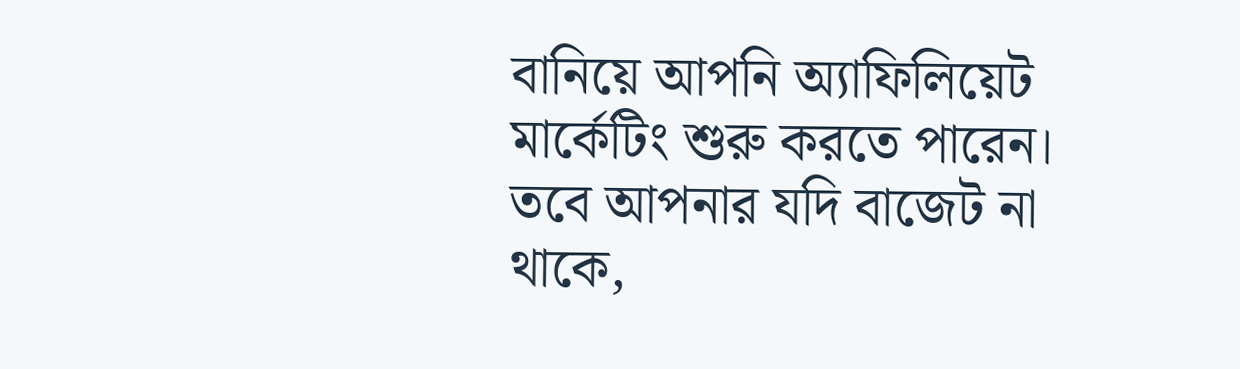বানিয়ে আপনি অ্যাফিলিয়েট মার্কেটিং শুরু করতে পারেন। তবে আপনার যদি বাজেট না থাকে,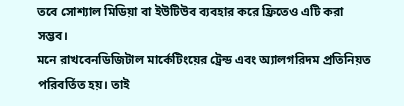তবে সোশ্যাল মিডিয়া বা ইউটিউব ব্যবহার করে ফ্রিতেও এটি করা সম্ভব।
মনে রাখবেনডিজিটাল মার্কেটিংয়ের ট্রেন্ড এবং অ্যালগরিদম প্রতিনিয়ত পরিবর্তিত হয়। তাই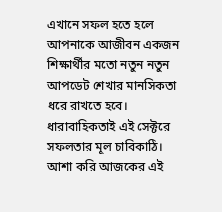এখানে সফল হতে হলে আপনাকে আজীবন একজন শিক্ষার্থীর মতো নতুন নতুন আপডেট শেখার মানসিকতা ধরে রাখতে হবে। ধারাবাহিকতাই এই সেক্টরে সফলতার মূল চাবিকাঠি।
আশা করি আজকের এই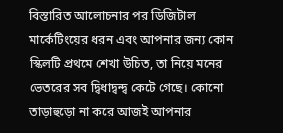বিস্তারিত আলোচনার পর ডিজিটাল মার্কেটিংয়ের ধরন এবং আপনার জন্য কোন স্কিলটি প্রথমে শেখা উচিত, তা নিয়ে মনের ভেতরের সব দ্বিধাদ্বন্দ্ব কেটে গেছে। কোনো তাড়াহুড়ো না করে আজই আপনার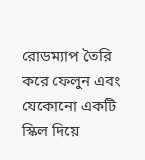রোডম্যাপ তৈরি করে ফেলুন এবং যেকোনো একটি স্কিল দিয়ে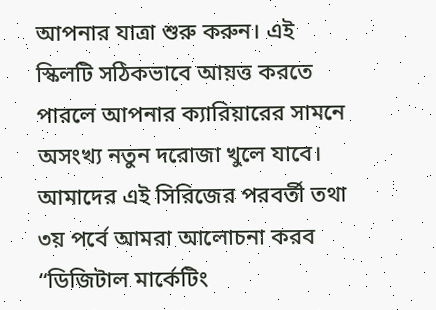আপনার যাত্রা শুরু করুন। এই স্কিলটি সঠিকভাবে আয়ত্ত করতে পারলে আপনার ক্যারিয়ারের সামনে অসংখ্য নতুন দরোজা খুলে যাবে। আমাদের এই সিরিজের পরবর্তী তথা ৩য় পর্বে আমরা আলোচনা করব “ডিজিটাল মার্কেটিং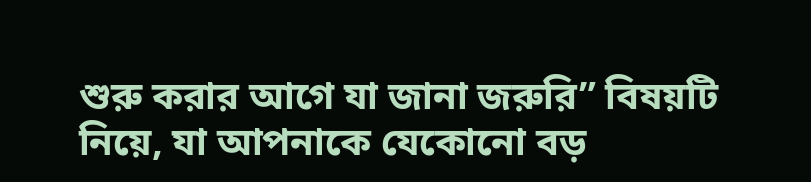শুরু করার আগে যা জানা জরুরি” বিষয়টি নিয়ে, যা আপনাকে যেকোনো বড়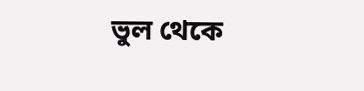ভুল থেকে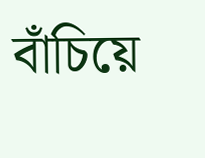বাঁচিয়ে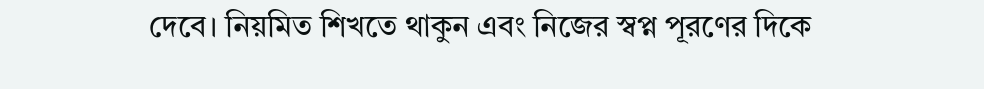দেবে। নিয়মিত শিখতে থাকুন এবং নিজের স্বপ্ন পূরণের দিকে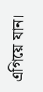এগিয়ে যান।